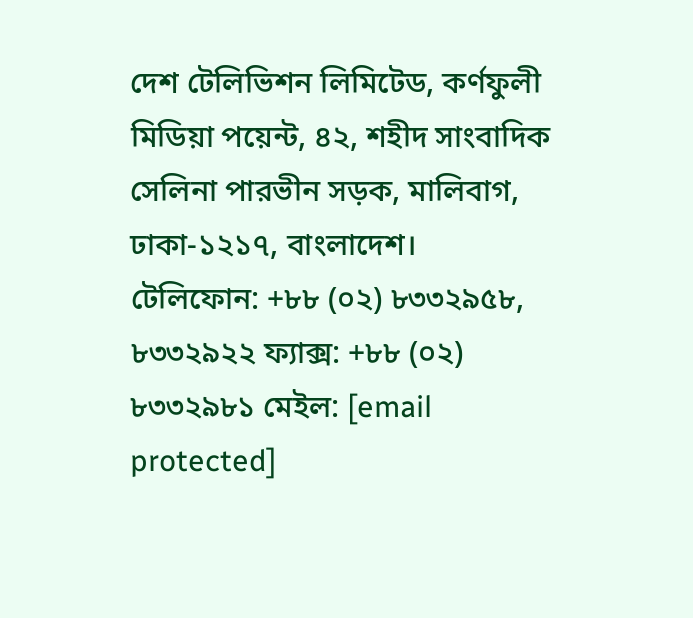দেশ টেলিভিশন লিমিটেড, কর্ণফুলী মিডিয়া পয়েন্ট, ৪২, শহীদ সাংবাদিক সেলিনা পারভীন সড়ক, মালিবাগ, ঢাকা-১২১৭, বাংলাদেশ।
টেলিফোন: +৮৮ (০২) ৮৩৩২৯৫৮, ৮৩৩২৯২২ ফ্যাক্স: +৮৮ (০২) ৮৩৩২৯৮১ মেইল: [email protected]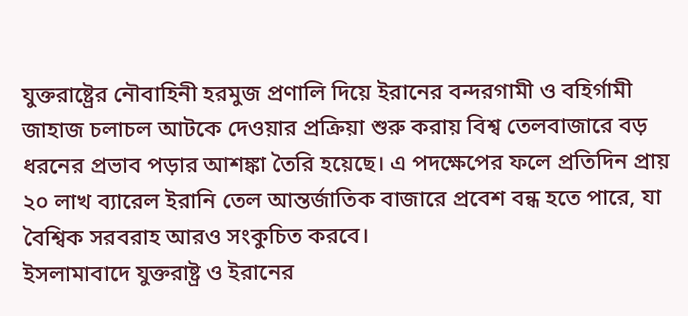যুক্তরাষ্ট্রের নৌবাহিনী হরমুজ প্রণালি দিয়ে ইরানের বন্দরগামী ও বহির্গামী জাহাজ চলাচল আটকে দেওয়ার প্রক্রিয়া শুরু করায় বিশ্ব তেলবাজারে বড় ধরনের প্রভাব পড়ার আশঙ্কা তৈরি হয়েছে। এ পদক্ষেপের ফলে প্রতিদিন প্রায় ২০ লাখ ব্যারেল ইরানি তেল আন্তর্জাতিক বাজারে প্রবেশ বন্ধ হতে পারে, যা বৈশ্বিক সরবরাহ আরও সংকুচিত করবে।
ইসলামাবাদে যুক্তরাষ্ট্র ও ইরানের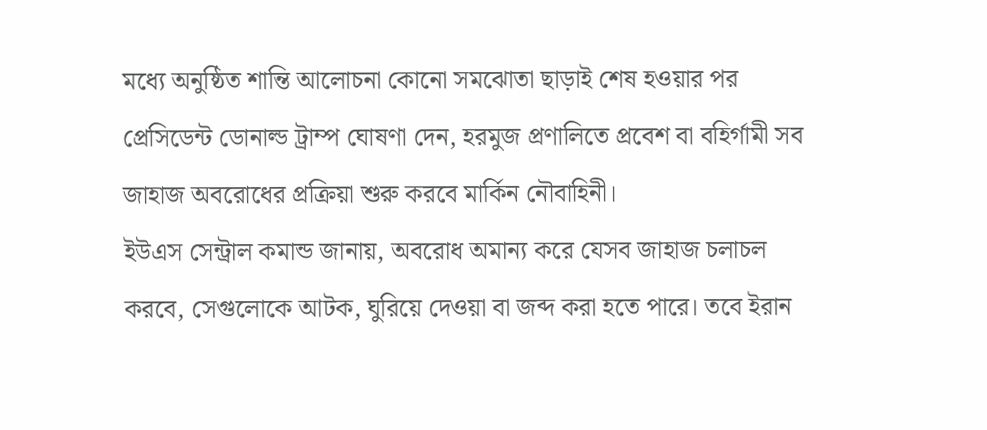মধ্যে অনুষ্ঠিত শান্তি আলোচনা কোনো সমঝোতা ছাড়াই শেষ হওয়ার পর প্রেসিডেন্ট ডোনাল্ড ট্রাম্প ঘোষণা দেন, হরমুজ প্রণালিতে প্রবেশ বা বহির্গামী সব জাহাজ অবরোধের প্রক্রিয়া শুরু করবে মার্কিন নৌবাহিনী।
ইউএস সেন্ট্রাল কমান্ড জানায়, অবরোধ অমান্য করে যেসব জাহাজ চলাচল করবে, সেগুলোকে আটক, ঘুরিয়ে দেওয়া বা জব্দ করা হতে পারে। তবে ইরান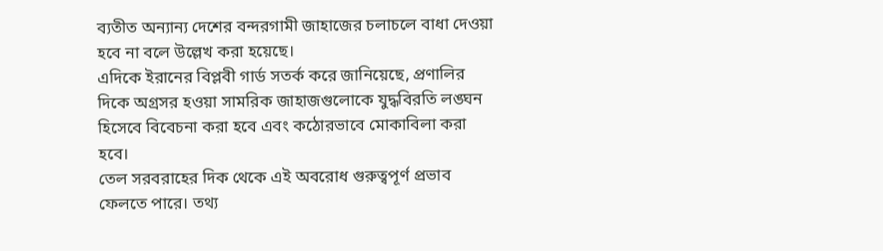ব্যতীত অন্যান্য দেশের বন্দরগামী জাহাজের চলাচলে বাধা দেওয়া হবে না বলে উল্লেখ করা হয়েছে।
এদিকে ইরানের বিপ্লবী গার্ড সতর্ক করে জানিয়েছে, প্রণালির দিকে অগ্রসর হওয়া সামরিক জাহাজগুলোকে যুদ্ধবিরতি লঙ্ঘন হিসেবে বিবেচনা করা হবে এবং কঠোরভাবে মোকাবিলা করা হবে।
তেল সরবরাহের দিক থেকে এই অবরোধ গুরুত্বপূর্ণ প্রভাব ফেলতে পারে। তথ্য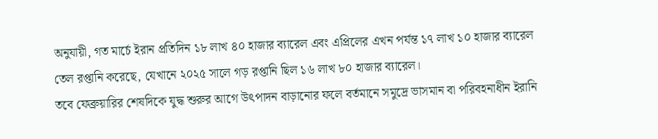অনুযায়ী, গত মার্চে ইরান প্রতিদিন ১৮ লাখ ৪০ হাজার ব্যারেল এবং এপ্রিলের এখন পর্যন্ত ১৭ লাখ ১০ হাজার ব্যারেল তেল রপ্তানি করেছে, যেখানে ২০২৫ সালে গড় রপ্তানি ছিল ১৬ লাখ ৮০ হাজার ব্যারেল।
তবে ফেব্রুয়ারির শেষদিকে যুদ্ধ শুরুর আগে উৎপাদন বাড়ানোর ফলে বর্তমানে সমুদ্রে ভাসমান বা পরিবহনাধীন ইরানি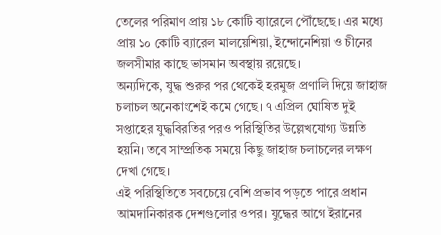তেলের পরিমাণ প্রায় ১৮ কোটি ব্যারেলে পৌঁছেছে। এর মধ্যে প্রায় ১০ কোটি ব্যারেল মালয়েশিয়া, ইন্দোনেশিয়া ও চীনের জলসীমার কাছে ভাসমান অবস্থায় রয়েছে।
অন্যদিকে, যুদ্ধ শুরুর পর থেকেই হরমুজ প্রণালি দিয়ে জাহাজ চলাচল অনেকাংশেই কমে গেছে। ৭ এপ্রিল ঘোষিত দুই সপ্তাহের যুদ্ধবিরতির পরও পরিস্থিতির উল্লেখযোগ্য উন্নতি হয়নি। তবে সাম্প্রতিক সময়ে কিছু জাহাজ চলাচলের লক্ষণ দেখা গেছে।
এই পরিস্থিতিতে সবচেয়ে বেশি প্রভাব পড়তে পারে প্রধান আমদানিকারক দেশগুলোর ওপর। যুদ্ধের আগে ইরানের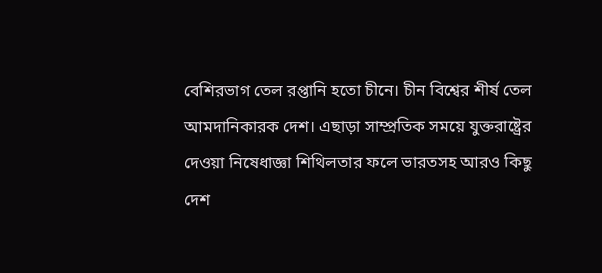বেশিরভাগ তেল রপ্তানি হতো চীনে। চীন বিশ্বের শীর্ষ তেল আমদানিকারক দেশ। এছাড়া সাম্প্রতিক সময়ে যুক্তরাষ্ট্রের দেওয়া নিষেধাজ্ঞা শিথিলতার ফলে ভারতসহ আরও কিছু দেশ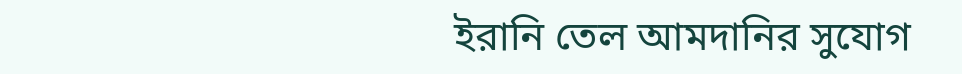ইরানি তেল আমদানির সুযোগ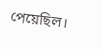পেয়েছিল।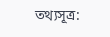তথ্যসূত্র: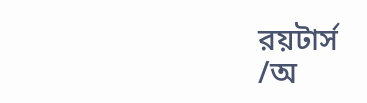রয়টার্স
/অ